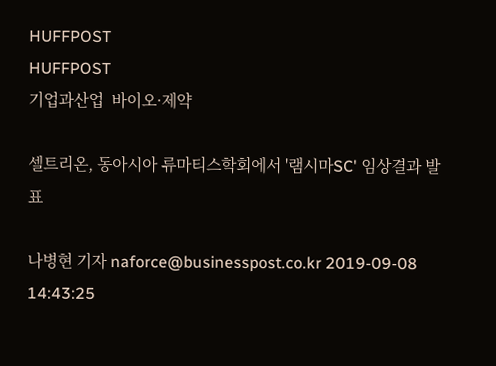HUFFPOST
HUFFPOST
기업과산업  바이오·제약

셀트리온, 동아시아 류마티스학회에서 '램시마SC' 임상결과 발표

나병현 기자 naforce@businesspost.co.kr 2019-09-08 14:43:25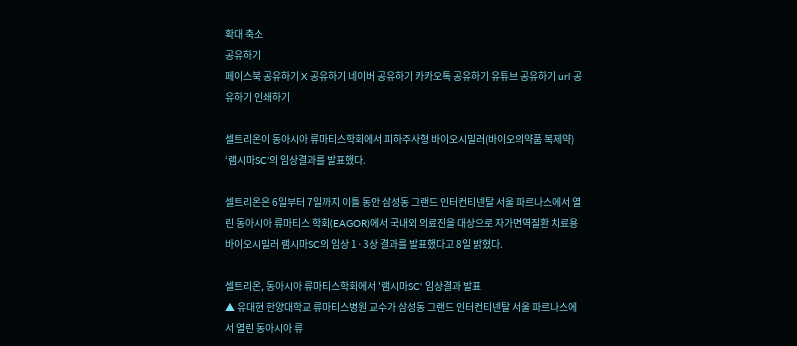확대 축소
공유하기
페이스북 공유하기 X 공유하기 네이버 공유하기 카카오톡 공유하기 유튜브 공유하기 url 공유하기 인쇄하기

셀트리온이 동아시아 류마티스학회에서 피하주사형 바이오시밀러(바이오의약품 복제약) ‘램시마SC’의 임상결과를 발표했다.

셀트리온은 6일부터 7일까지 이틀 동안 삼성동 그랜드 인터컨티넨탈 서울 파르나스에서 열린 동아시아 류마티스 학회(EAGOR)에서 국내외 의료진을 대상으로 자가면역질환 치료용 바이오시밀러 램시마SC의 임상 1·3상 결과를 발표했다고 8일 밝혔다.

셀트리온, 동아시아 류마티스학회에서 '램시마SC' 임상결과 발표
▲ 유대현 한양대학교 류마티스병원 교수가 삼성동 그랜드 인터컨티넨탈 서울 파르나스에서 열린 동아시아 류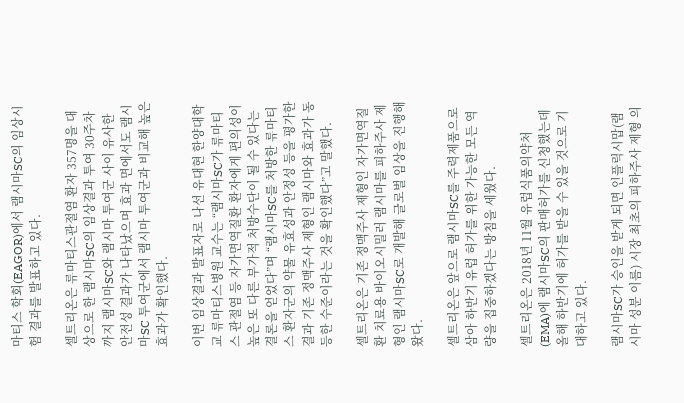마티스 학회(EAGOR)에서 램시마SC의 임상시험 결과를 발표하고 있다.

셀트리온은 류마티스관절염 환자 357명을 대상으로 한 램시마SC의 임상결과 투여 30주차까지 램시마SC와 램시마 투여군 사이 유사한 안전성 결과가 나타났으며 효과 면에서도 램시마SC 투여군에서 램시마 투여군과 비교해 높은 효과가 확인했다.

이번 임상결과 발표자로 나선 유대현 한양대학교 류마티스병원 교수는 “램시마SC가 류마티스 관절염 등 자가면역질환 환자에게 편의성이 높은 또 다른 부가적 처방수단이 될 수 있다는 결론을 얻었다”며 “램시마SC를 처방한 류마티스 환자군의 약물 유효성과 안정성 등을 평가한 결과 기존 정맥주사 제형인 램시마와 효과가 동등한 수준이라는 것을 확인했다”고 말했다.

셀트리온은 기존 정맥주사 제형인 자가면역질환 치료용 바이오시밀러 램시마를 피하주사 제형인 램시마SC로 개발해 글로벌 임상을 진행해 왔다.

셀트리온은 앞으로 램시마SC를 주력제품으로 삼아 하반기 유럽 허가를 위한 가능한 모든 역량을 집중하겠다는 방침을 세웠다.

셀트리온은 2018년 11월 유럽식품의약처(EMA)에 램시마SC의 판매허가를 신청했는데 올해 하반기에 허가를 받을 수 있을 것으로 기대하고 있다.

램시마SC가 승인을 받게 되면 인플릭시맙(램시마 성분 이름) 시장 최초의 피하주사 제형 의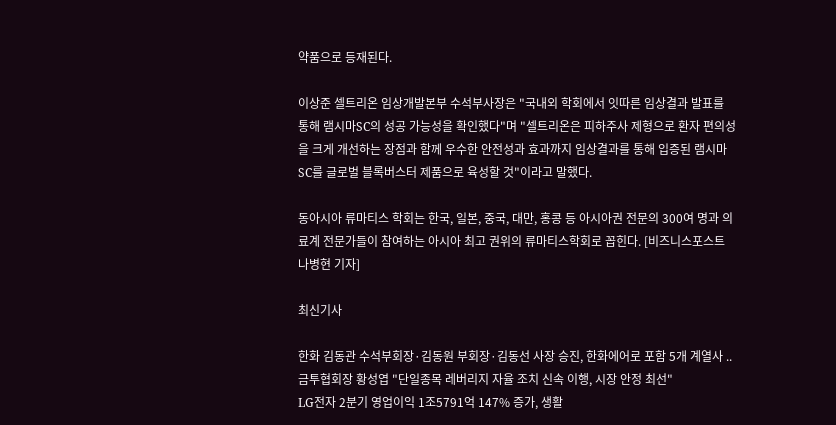약품으로 등재된다.

이상준 셀트리온 임상개발본부 수석부사장은 "국내외 학회에서 잇따른 임상결과 발표를 통해 램시마SC의 성공 가능성을 확인했다"며 "셀트리온은 피하주사 제형으로 환자 편의성을 크게 개선하는 장점과 함께 우수한 안전성과 효과까지 임상결과를 통해 입증된 램시마SC를 글로벌 블록버스터 제품으로 육성할 것"이라고 말했다.

동아시아 류마티스 학회는 한국, 일본, 중국, 대만, 홍콩 등 아시아권 전문의 300여 명과 의료계 전문가들이 참여하는 아시아 최고 권위의 류마티스학회로 꼽힌다. [비즈니스포스트 나병현 기자]

최신기사

한화 김동관 수석부회장·김동원 부회장·김동선 사장 승진, 한화에어로 포함 5개 계열사 ..
금투협회장 황성엽 "단일종목 레버리지 자율 조치 신속 이행, 시장 안정 최선"
LG전자 2분기 영업이익 1조5791억 147% 증가, 생활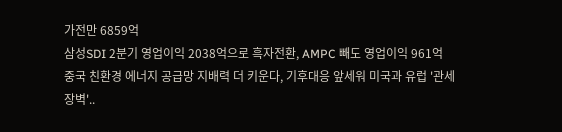가전만 6859억
삼성SDI 2분기 영업이익 2038억으로 흑자전환, AMPC 빼도 영업이익 961억
중국 친환경 에너지 공급망 지배력 더 키운다, 기후대응 앞세워 미국과 유럽 '관세장벽'..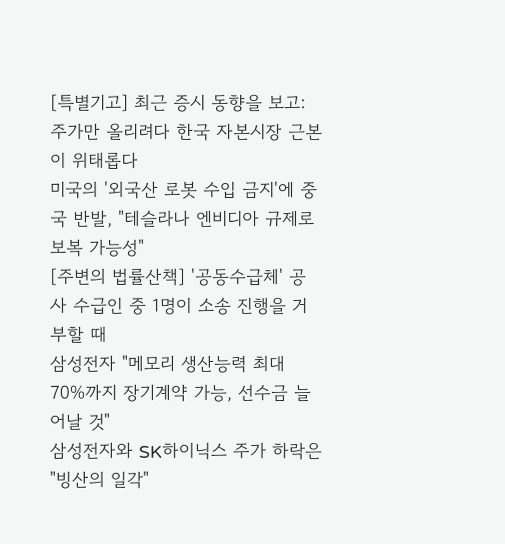[특별기고] 최근 증시 동향을 보고: 주가만 올리려다 한국 자본시장 근본이 위태롭다
미국의 '외국산 로봇 수입 금지'에 중국 반발, "테슬라나 엔비디아 규제로 보복 가능성"
[주변의 법률산책] '공동수급체' 공사 수급인 중 1명이 소송 진행을 거부할 때
삼성전자 "메모리 생산능력 최대 70%까지 장기계약 가능, 선수금 늘어날 것"
삼성전자와 SK하이닉스 주가 하락은 "빙산의 일각"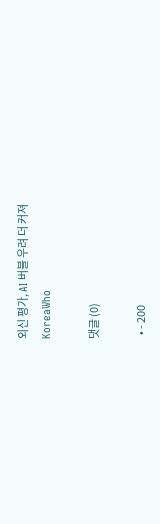외신 평가, AI 버블 우려 더 커져
KoreaWho

댓글 (0)

  • - 200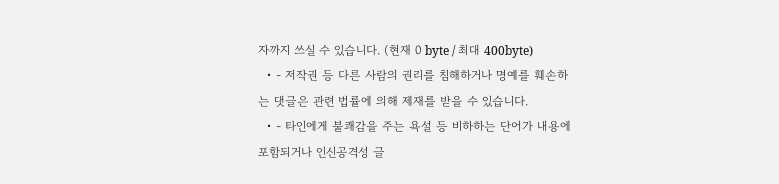자까지 쓰실 수 있습니다. (현재 0 byte / 최대 400byte)
  • - 저작권 등 다른 사람의 권리를 침해하거나 명예를 훼손하는 댓글은 관련 법률에 의해 제재를 받을 수 있습니다.
  • - 타인에게 불쾌감을 주는 욕설 등 비하하는 단어가 내용에 포함되거나 인신공격성 글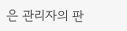은 관리자의 판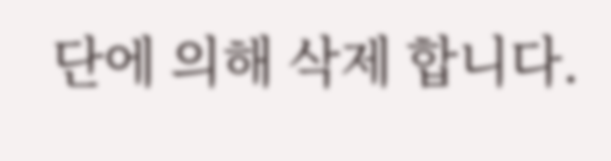단에 의해 삭제 합니다.